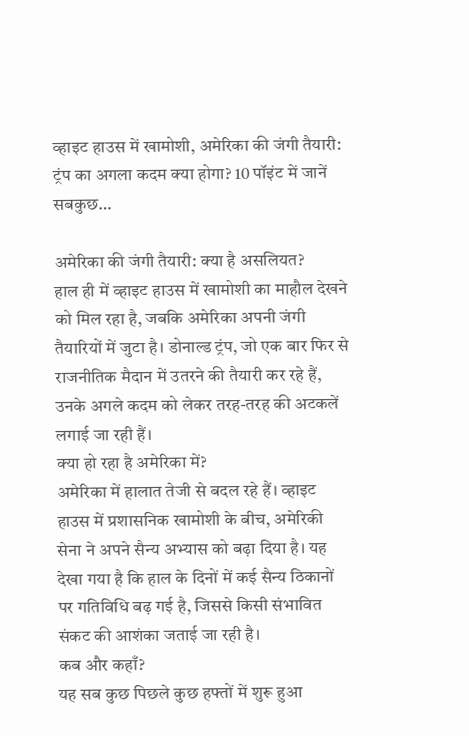व्हाइट हाउस में खामोशी, अमेरिका की जंगी तैयारी: ट्रंप का अगला कदम क्या होगा? 10 पॉइंट में जानें सबकुछ…

अमेरिका की जंगी तैयारी: क्या है असलियत?
हाल ही में व्हाइट हाउस में खामोशी का माहौल देखने को मिल रहा है, जबकि अमेरिका अपनी जंगी तैयारियों में जुटा है। डोनाल्ड ट्रंप, जो एक बार फिर से राजनीतिक मैदान में उतरने की तैयारी कर रहे हैं, उनके अगले कदम को लेकर तरह-तरह की अटकलें लगाई जा रही हैं।
क्या हो रहा है अमेरिका में?
अमेरिका में हालात तेजी से बदल रहे हैं। व्हाइट हाउस में प्रशासनिक खामोशी के बीच, अमेरिकी सेना ने अपने सैन्य अभ्यास को बढ़ा दिया है। यह देखा गया है कि हाल के दिनों में कई सैन्य ठिकानों पर गतिविधि बढ़ गई है, जिससे किसी संभावित संकट की आशंका जताई जा रही है।
कब और कहाँ?
यह सब कुछ पिछले कुछ हफ्तों में शुरू हुआ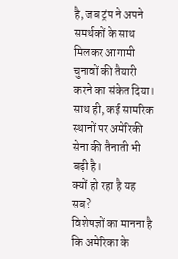है, जब ट्रंप ने अपने समर्थकों के साथ मिलकर आगामी चुनावों की तैयारी करने का संकेत दिया। साथ ही, कई सामरिक स्थानों पर अमेरिकी सेना की तैनाती भी बढ़ी है।
क्यों हो रहा है यह सब?
विशेषज्ञों का मानना है कि अमेरिका के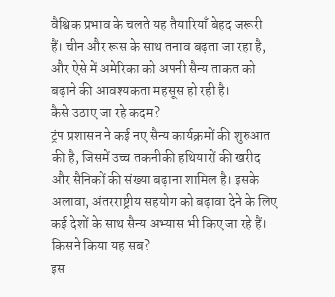वैश्विक प्रभाव के चलते यह तैयारियाँ बेहद जरूरी हैं। चीन और रूस के साथ तनाव बढ़ता जा रहा है, और ऐसे में अमेरिका को अपनी सैन्य ताकत को बढ़ाने की आवश्यकता महसूस हो रही है।
कैसे उठाए जा रहे कदम?
ट्रंप प्रशासन ने कई नए सैन्य कार्यक्रमों की शुरुआत की है, जिसमें उच्च तकनीकी हथियारों की खरीद और सैनिकों की संख्या बढ़ाना शामिल है। इसके अलावा, अंतरराष्ट्रीय सहयोग को बढ़ावा देने के लिए कई देशों के साथ सैन्य अभ्यास भी किए जा रहे हैं।
किसने किया यह सब?
इस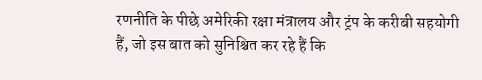रणनीति के पीछे अमेरिकी रक्षा मंत्रालय और ट्रंप के करीबी सहयोगी हैं, जो इस बात को सुनिश्चित कर रहे हैं कि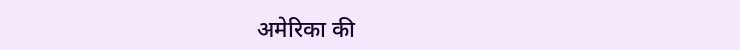अमेरिका की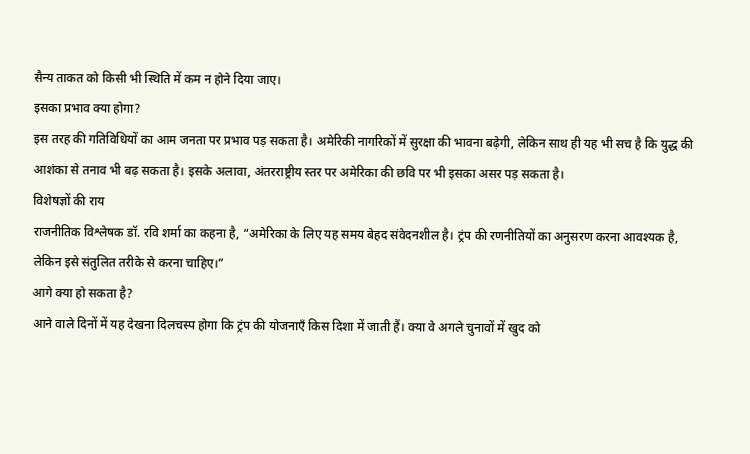सैन्य ताकत को किसी भी स्थिति में कम न होने दिया जाए।
इसका प्रभाव क्या होगा?
इस तरह की गतिविधियों का आम जनता पर प्रभाव पड़ सकता है। अमेरिकी नागरिकों में सुरक्षा की भावना बढ़ेगी, लेकिन साथ ही यह भी सच है कि युद्ध की आशंका से तनाव भी बढ़ सकता है। इसके अलावा, अंतरराष्ट्रीय स्तर पर अमेरिका की छवि पर भी इसका असर पड़ सकता है।
विशेषज्ञों की राय
राजनीतिक विश्लेषक डॉ. रवि शर्मा का कहना है, “अमेरिका के लिए यह समय बेहद संवेदनशील है। ट्रंप की रणनीतियों का अनुसरण करना आवश्यक है, लेकिन इसे संतुलित तरीके से करना चाहिए।”
आगे क्या हो सकता है?
आने वाले दिनों में यह देखना दिलचस्प होगा कि ट्रंप की योजनाएँ किस दिशा में जाती हैं। क्या वे अगले चुनावों में खुद को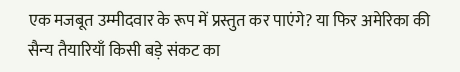एक मजबूत उम्मीदवार के रूप में प्रस्तुत कर पाएंगे? या फिर अमेरिका की सैन्य तैयारियाँ किसी बड़े संकट का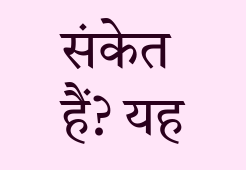संकेत हैं? यह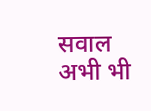सवाल अभी भी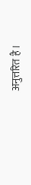अनुत्तरित है।